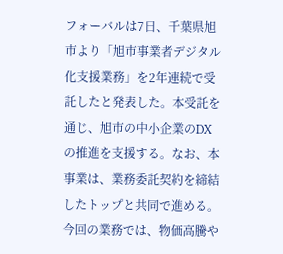フォーバルは7日、千葉県旭市より「旭市事業者デジタル化支援業務」を2年連続で受託したと発表した。本受託を通じ、旭市の中小企業のDXの推進を支援する。なお、本事業は、業務委託契約を締結したトップと共同で進める。
今回の業務では、物価高騰や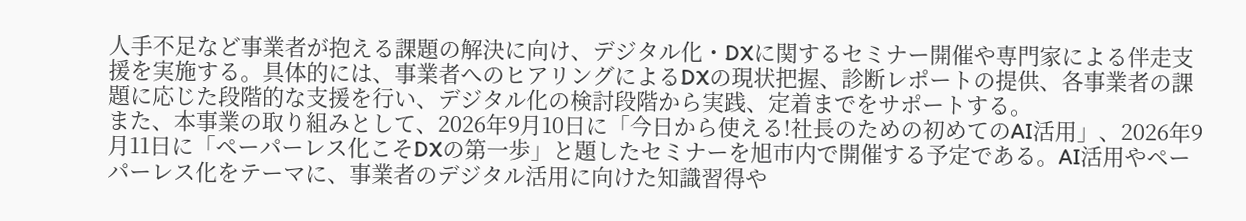人手不足など事業者が抱える課題の解決に向け、デジタル化・DXに関するセミナー開催や専門家による伴走支援を実施する。具体的には、事業者へのヒアリングによるDXの現状把握、診断レポートの提供、各事業者の課題に応じた段階的な支援を行い、デジタル化の検討段階から実践、定着までをサポートする。
また、本事業の取り組みとして、2026年9月10日に「今日から使える!社長のための初めてのAI活用」、2026年9月11日に「ペーパーレス化こそDXの第一歩」と題したセミナーを旭市内で開催する予定である。AI活用やペーパーレス化をテーマに、事業者のデジタル活用に向けた知識習得や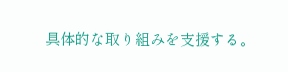具体的な取り組みを支援する。